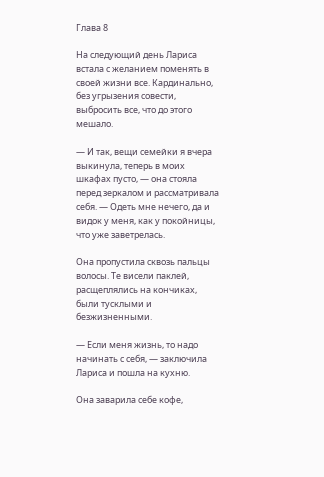Глава 8

На следующий день Лариса встала с желанием поменять в своей жизни все. Кардинально, без угрызения совести, выбросить все, что до этого мешало.

— И так, вещи семейки я вчера выкинула, теперь в моих шкафах пусто, — она стояла перед зеркалом и рассматривала себя. — Одеть мне нечего, да и видок у меня, как у покойницы, что уже заветрелась.

Она пропустила сквозь пальцы волосы. Те висели паклей, расщеплялись на кончиках, были тусклыми и безжизненными.

— Если меня жизнь, то надо начинать с себя, — заключила Лариса и пошла на кухню.

Она заварила себе кофе,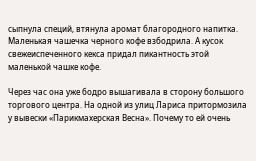сыпнула специй, втянула аромат благородного напитка. Маленькая чашечка черного кофе взбодрила. А кусок свежеиспеченного кекса придал пикантность этой маленькой чашке кофе.

Через час она уже бодро вышагивала в сторону большого торгового центра. На одной из улиц Лариса притормозила у вывески «Парикмахерская Весна». Почему то ей очень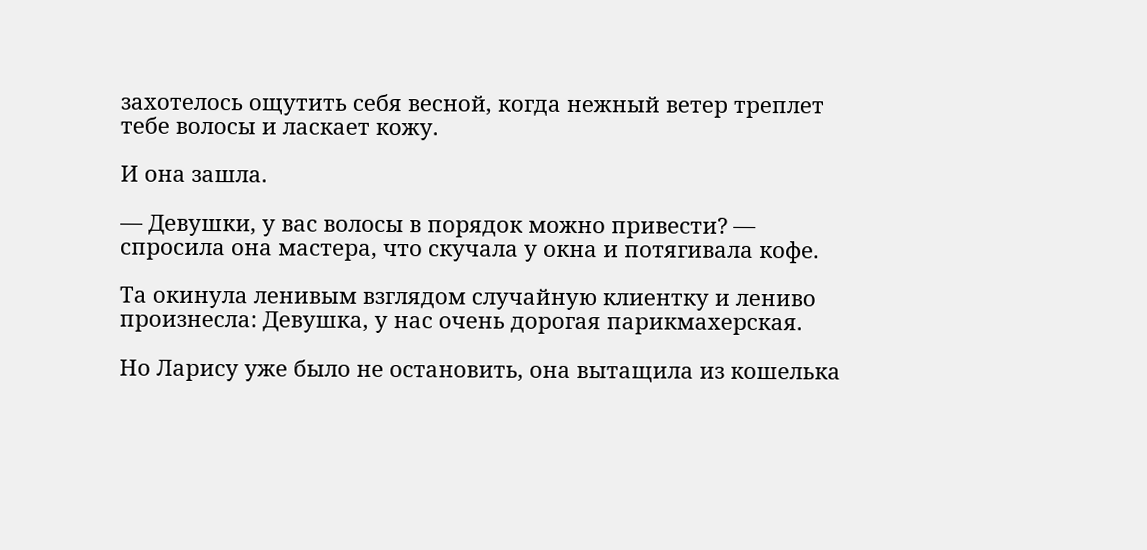захотелось ощутить себя весной, когда нежный ветер треплет тебе волосы и ласкает кожу.

И она зашла.

— Девушки, у вас волосы в порядок можно привести? — спросила она мастера, что скучала у окна и потягивала кофе.

Та окинула ленивым взглядом случайную клиентку и лениво произнесла: Девушка, у нас очень дорогая парикмахерская.

Но Ларису уже было не остановить, она вытащила из кошелька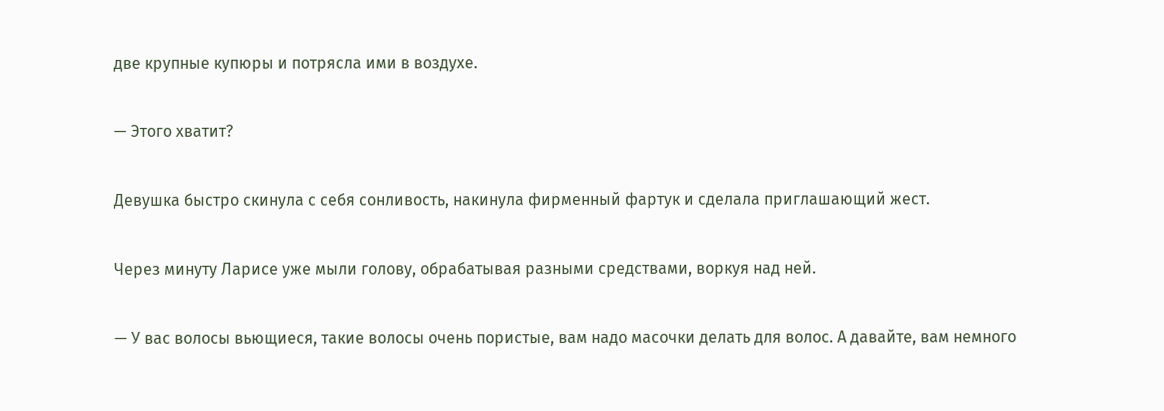две крупные купюры и потрясла ими в воздухе.

— Этого хватит?

Девушка быстро скинула с себя сонливость, накинула фирменный фартук и сделала приглашающий жест.

Через минуту Ларисе уже мыли голову, обрабатывая разными средствами, воркуя над ней.

— У вас волосы вьющиеся, такие волосы очень пористые, вам надо масочки делать для волос. А давайте, вам немного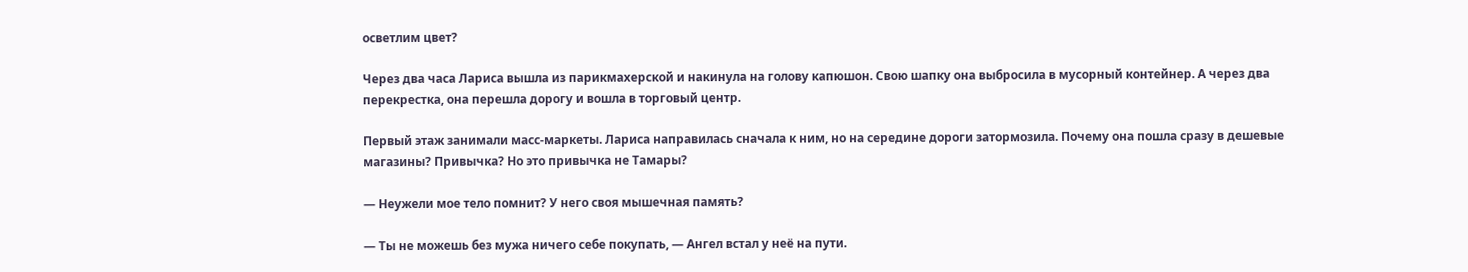осветлим цвет?

Через два часа Лариса вышла из парикмахерской и накинула на голову капюшон. Свою шапку она выбросила в мусорный контейнер. А через два перекрестка, она перешла дорогу и вошла в торговый центр.

Первый этаж занимали масс-маркеты. Лариса направилась сначала к ним, но на середине дороги затормозила. Почему она пошла сразу в дешевые магазины? Привычка? Но это привычка не Тамары?

— Неужели мое тело помнит? У него своя мышечная память?

— Ты не можешь без мужа ничего себе покупать, — Ангел встал у неё на пути.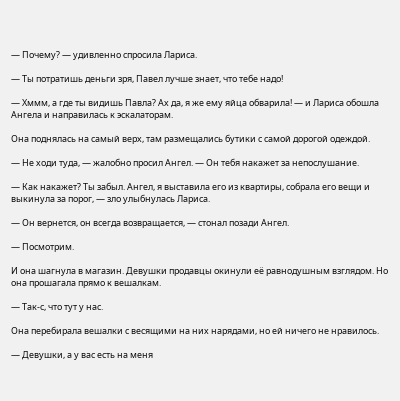— Почему? — удивленно спросила Лариса.

— Ты потратишь деньги зря, Павел лучше знает, что тебе надо!

— Хммм, а где ты видишь Павла? Ах да, я же ему яйца обварила! — и Лариса обошла Ангела и направилась к эскалаторам.

Она поднялась на самый верх, там размещались бутики с самой дорогой одеждой.

— Не ходи туда, — жалобно просил Ангел. — Он тебя накажет за непослушание.

— Как накажет? Ты забыл. Ангел, я выставила его из квартиры, собрала его вещи и выкинула за порог, — зло улыбнулась Лариса.

— Он вернется, он всегда возвращается, — стонал позади Ангел.

— Посмотрим.

И она шагнула в магазин. Девушки продавцы окинули её равнодушным взглядом. Но она прошагала прямо к вешалкам.

— Так-с, что тут у нас.

Она перебирала вешалки с весящими на них нарядами, но ей ничего не нравилось.

— Девушки, а у вас есть на меня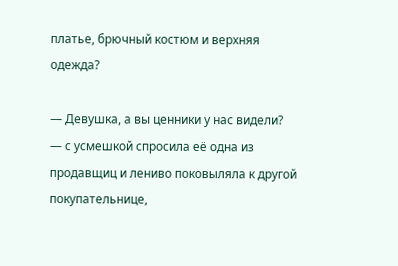платье, брючный костюм и верхняя одежда?

— Девушка, а вы ценники у нас видели? — с усмешкой спросила её одна из продавщиц и лениво поковыляла к другой покупательнице,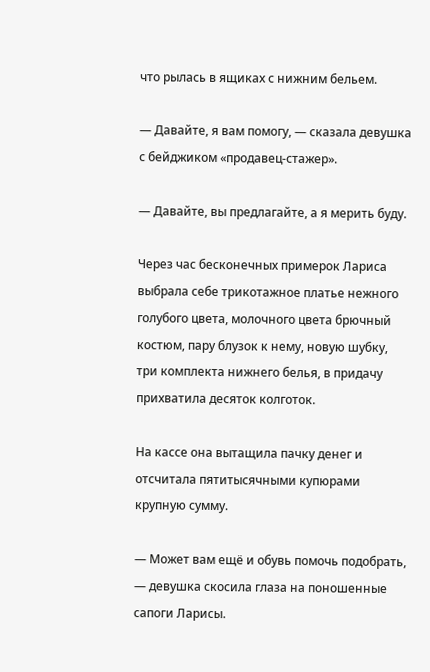что рылась в ящиках с нижним бельем.

— Давайте, я вам помогу, — сказала девушка с бейджиком «продавец-стажер».

— Давайте, вы предлагайте, а я мерить буду.

Через час бесконечных примерок Лариса выбрала себе трикотажное платье нежного голубого цвета, молочного цвета брючный костюм, пару блузок к нему, новую шубку, три комплекта нижнего белья, в придачу прихватила десяток колготок.

На кассе она вытащила пачку денег и отсчитала пятитысячными купюрами крупную сумму.

— Может вам ещё и обувь помочь подобрать, — девушка скосила глаза на поношенные сапоги Ларисы.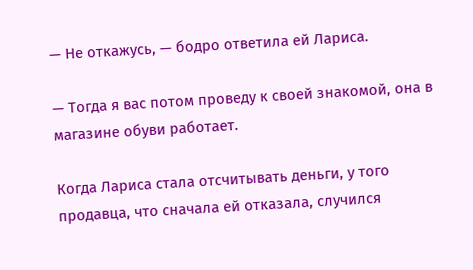— Не откажусь, — бодро ответила ей Лариса.

— Тогда я вас потом проведу к своей знакомой, она в магазине обуви работает.

Когда Лариса стала отсчитывать деньги, у того продавца, что сначала ей отказала, случился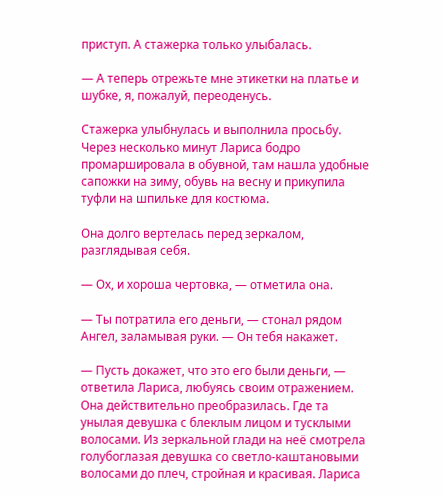приступ. А стажерка только улыбалась.

— А теперь отрежьте мне этикетки на платье и шубке, я, пожалуй, переоденусь.

Стажерка улыбнулась и выполнила просьбу. Через несколько минут Лариса бодро промаршировала в обувной, там нашла удобные сапожки на зиму, обувь на весну и прикупила туфли на шпильке для костюма.

Она долго вертелась перед зеркалом, разглядывая себя.

— Ох, и хороша чертовка, — отметила она.

— Ты потратила его деньги, — стонал рядом Ангел, заламывая руки. — Он тебя накажет.

— Пусть докажет, что это его были деньги, — ответила Лариса, любуясь своим отражением. Она действительно преобразилась. Где та унылая девушка с блеклым лицом и тусклыми волосами. Из зеркальной глади на неё смотрела голубоглазая девушка со светло-каштановыми волосами до плеч, стройная и красивая. Лариса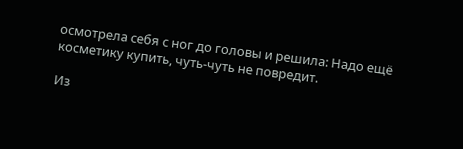осмотрела себя с ног до головы и решила: Надо ещё косметику купить, чуть-чуть не повредит.

Из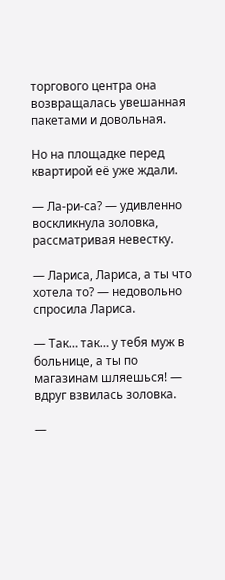торгового центра она возвращалась увешанная пакетами и довольная.

Но на площадке перед квартирой её уже ждали.

— Ла-ри-са? — удивленно воскликнула золовка, рассматривая невестку.

— Лариса, Лариса, а ты что хотела то? — недовольно спросила Лариса.

— Так… так… у тебя муж в больнице, а ты по магазинам шляешься! — вдруг взвилась золовка.

—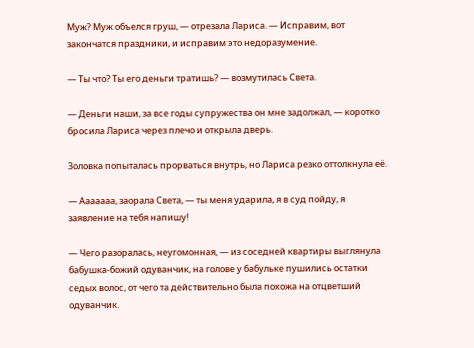Муж? Муж объелся груш, — отрезала Лариса. — Исправим, вот закончатся праздники, и исправим это недоразумение.

— Ты что? Ты его деньги тратишь? — возмутилась Света.

— Деньги наши, за все годы супружества он мне задолжал, — коротко бросила Лариса через плечо и открыла дверь.

Золовка попыталась прорваться внутрь, но Лариса резко оттолкнула её.

— Ааааааа, заорала Света, — ты меня ударила, я в суд пойду, я заявление на тебя напишу!

— Чего разоралась, неугомонная, — из соседней квартиры выглянула бабушка-божий одуванчик, на голове у бабульке пушились остатки седых волос, от чего та действительно была похожа на отцветший одуванчик.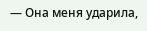— Она меня ударила,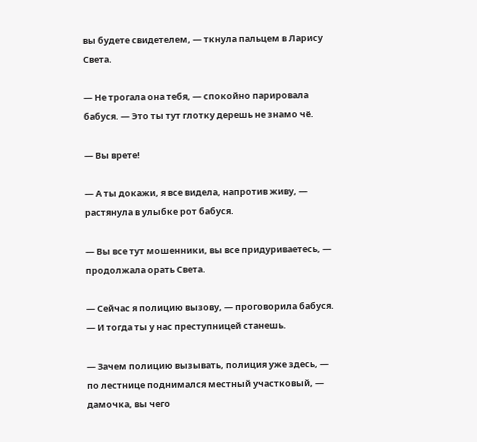вы будете свидетелем, — ткнула пальцем в Ларису Света.

— Не трогала она тебя, — спокойно парировала бабуся. — Это ты тут глотку дерешь не знамо чё.

— Вы врете!

— А ты докажи, я все видела, напротив живу, — растянула в улыбке рот бабуся.

— Вы все тут мошенники, вы все придуриваетесь, — продолжала орать Света.

— Сейчас я полицию вызову, — проговорила бабуся. — И тогда ты у нас преступницей станешь.

— Зачем полицию вызывать, полиция уже здесь, — по лестнице поднимался местный участковый, — дамочка, вы чего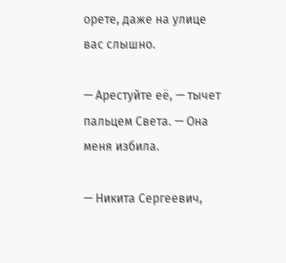орете, даже на улице вас слышно.

— Арестуйте её, — тычет пальцем Света. — Она меня избила.

— Никита Сергеевич,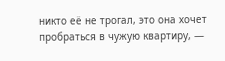никто её не трогал, это она хочет пробраться в чужую квартиру, —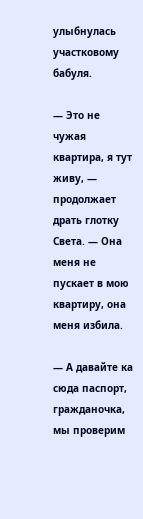улыбнулась участковому бабуля.

— Это не чужая квартира, я тут живу, — продолжает драть глотку Света. — Она меня не пускает в мою квартиру, она меня избила.

— А давайте ка сюда паспорт, гражданочка, мы проверим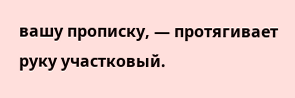вашу прописку, — протягивает руку участковый.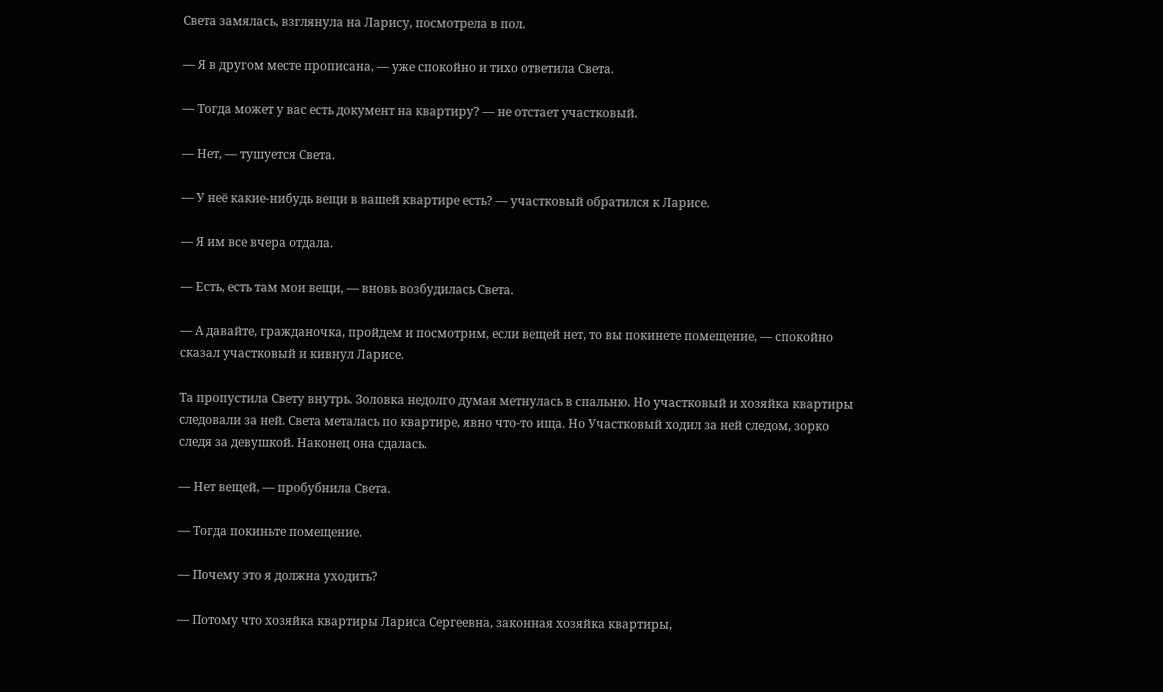Света замялась, взглянула на Ларису, посмотрела в пол.

— Я в другом месте прописана, — уже спокойно и тихо ответила Света.

— Тогда может у вас есть документ на квартиру? — не отстает участковый.

— Нет, — тушуется Света.

— У неё какие-нибудь вещи в вашей квартире есть? — участковый обратился к Ларисе.

— Я им все вчера отдала.

— Есть, есть там мои вещи, — вновь возбудилась Света.

— А давайте, гражданочка, пройдем и посмотрим, если вещей нет, то вы покинете помещение, — спокойно сказал участковый и кивнул Ларисе.

Та пропустила Свету внутрь. Золовка недолго думая метнулась в спальню. Но участковый и хозяйка квартиры следовали за ней. Света металась по квартире, явно что-то ища. Но Участковый ходил за ней следом, зорко следя за девушкой. Наконец она сдалась.

— Нет вещей, — пробубнила Света.

— Тогда покиньте помещение.

— Почему это я должна уходить?

— Потому что хозяйка квартиры Лариса Сергеевна, законная хозяйка квартиры,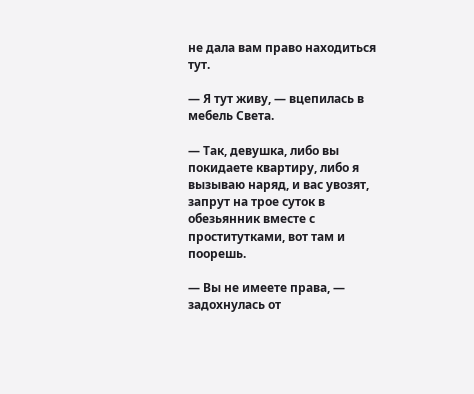не дала вам право находиться тут.

— Я тут живу, — вцепилась в мебель Света.

— Так, девушка, либо вы покидаете квартиру, либо я вызываю наряд, и вас увозят, запрут на трое суток в обезьянник вместе с проститутками, вот там и поорешь.

— Вы не имеете права, — задохнулась от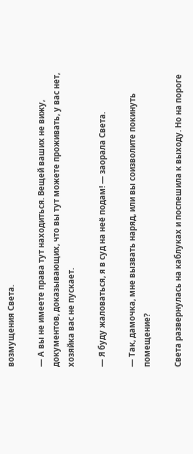возмущения Света.

— А вы не имеете права тут находиться. Вещей ваших не вижу, документов, доказывающих, что вы тут можете проживать, у вас нет, хозяйка вас не пускает.

— Я буду жаловаться, я в суд на неё подам! — заорала Света.

— Так, дамочка, мне вызвать наряд, или вы соизволите покинуть помещение?

Света развернулась на каблуках и поспешила к выходу. Но на пороге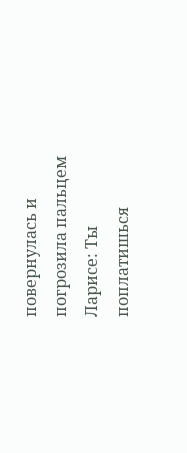повернулась и погрозила пальцем Ларисе: Ты поплатишься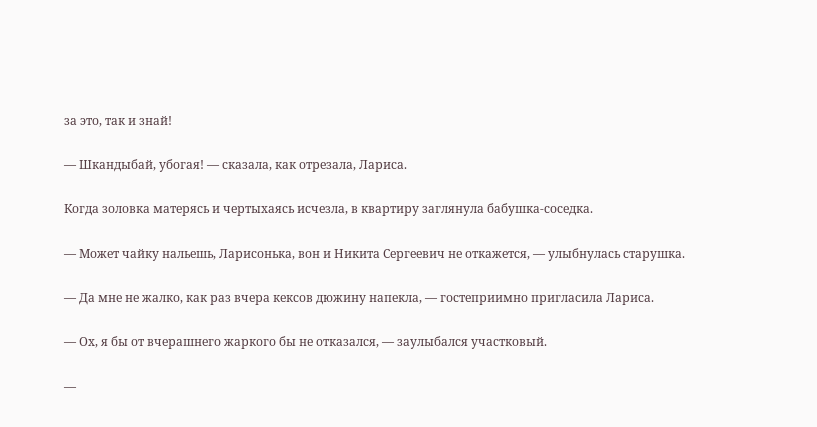за это, так и знай!

— Шкандыбай, убогая! — сказала, как отрезала, Лариса.

Когда золовка матерясь и чертыхаясь исчезла, в квартиру заглянула бабушка-соседка.

— Может чайку нальешь, Ларисонька, вон и Никита Сергеевич не откажется, — улыбнулась старушка.

— Да мне не жалко, как раз вчера кексов дюжину напекла, — гостеприимно пригласила Лариса.

— Ох, я бы от вчерашнего жаркого бы не отказался, — заулыбался участковый.

—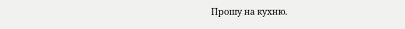Прошу на кухню.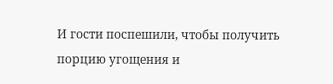И гости поспешили, чтобы получить порцию угощения и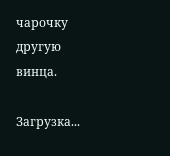чарочку другую винца.

Загрузка...